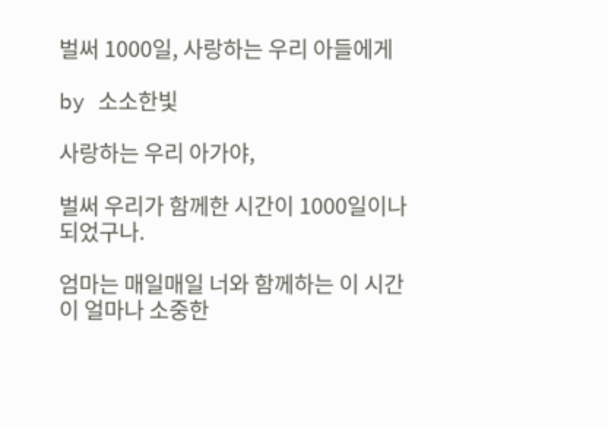벌써 1000일, 사랑하는 우리 아들에게

by 소소한빛

사랑하는 우리 아가야,

벌써 우리가 함께한 시간이 1000일이나 되었구나.

엄마는 매일매일 너와 함께하는 이 시간이 얼마나 소중한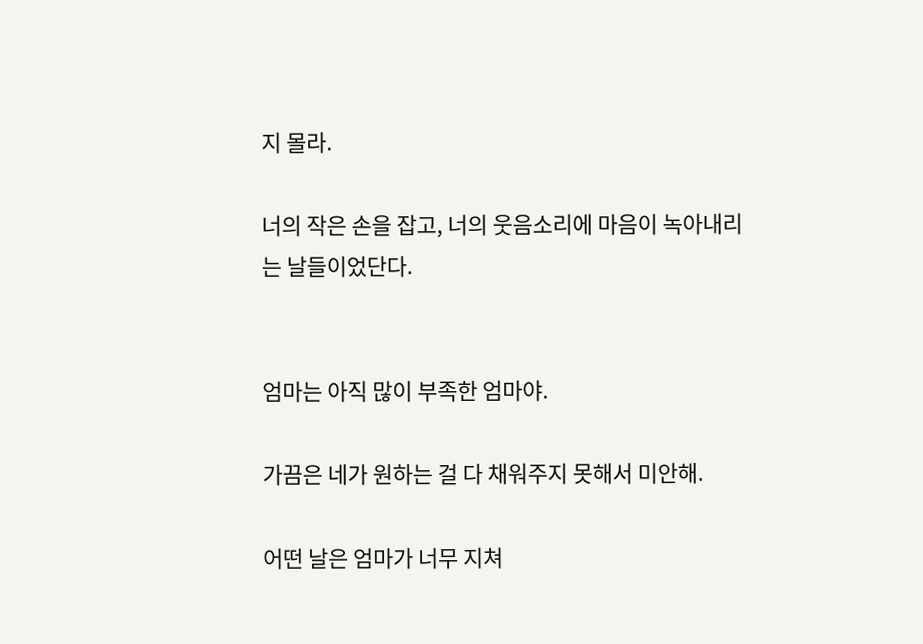지 몰라.

너의 작은 손을 잡고, 너의 웃음소리에 마음이 녹아내리는 날들이었단다.


엄마는 아직 많이 부족한 엄마야.

가끔은 네가 원하는 걸 다 채워주지 못해서 미안해.

어떤 날은 엄마가 너무 지쳐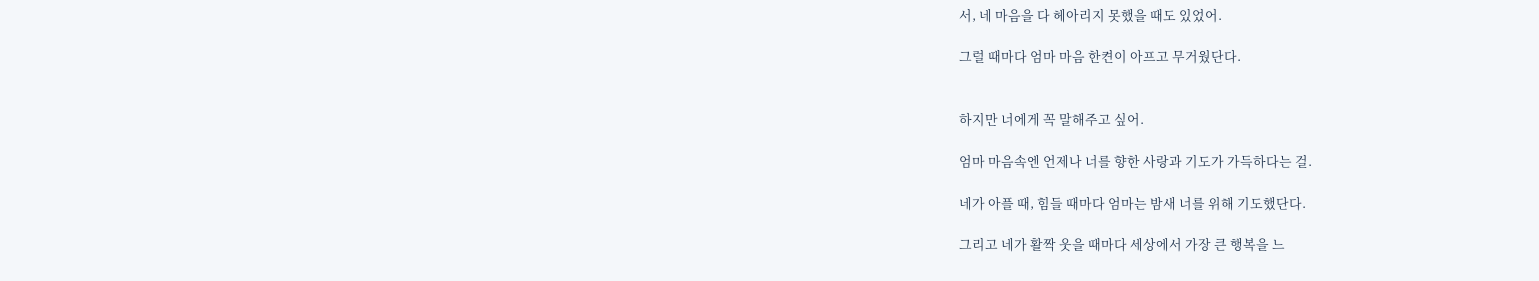서, 네 마음을 다 헤아리지 못했을 때도 있었어.

그럴 때마다 엄마 마음 한켠이 아프고 무거웠단다.


하지만 너에게 꼭 말해주고 싶어.

엄마 마음속엔 언제나 너를 향한 사랑과 기도가 가득하다는 걸.

네가 아플 때, 힘들 때마다 엄마는 밤새 너를 위해 기도했단다.

그리고 네가 활짝 웃을 때마다 세상에서 가장 큰 행복을 느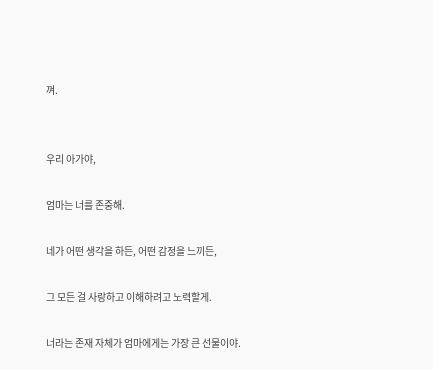껴.


우리 아가야,

엄마는 너를 존중해.

네가 어떤 생각을 하든, 어떤 감정을 느끼든,

그 모든 걸 사랑하고 이해하려고 노력할게.

너라는 존재 자체가 엄마에게는 가장 큰 선물이야.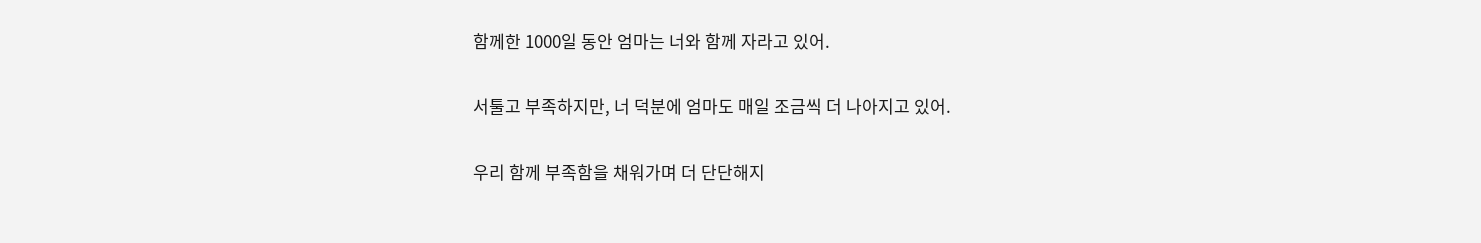함께한 1000일 동안 엄마는 너와 함께 자라고 있어.

서툴고 부족하지만, 너 덕분에 엄마도 매일 조금씩 더 나아지고 있어.

우리 함께 부족함을 채워가며 더 단단해지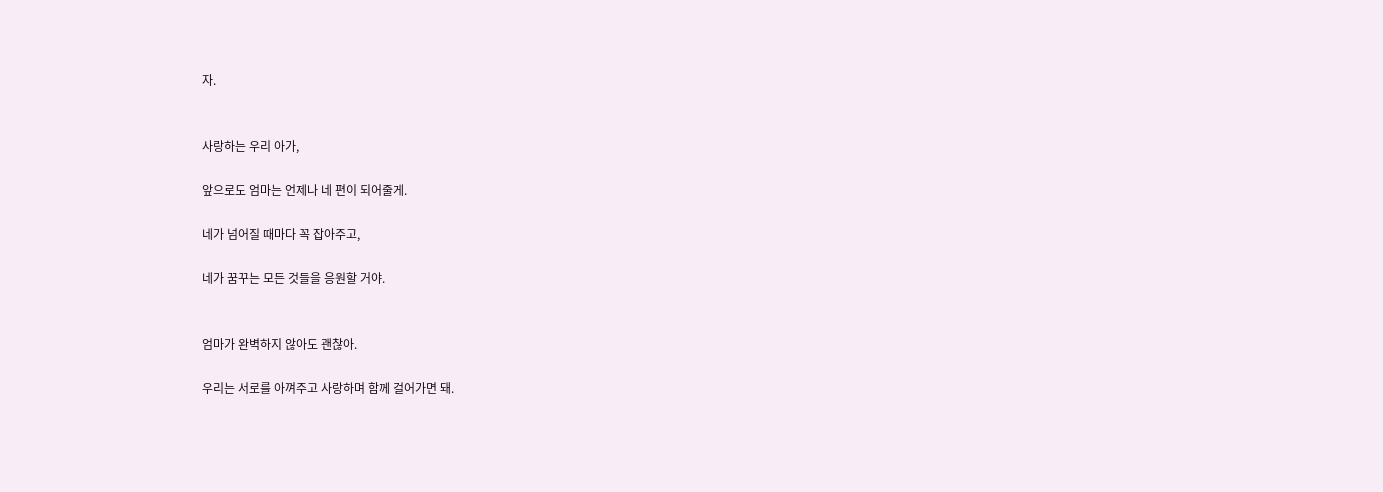자.


사랑하는 우리 아가,

앞으로도 엄마는 언제나 네 편이 되어줄게.

네가 넘어질 때마다 꼭 잡아주고,

네가 꿈꾸는 모든 것들을 응원할 거야.


엄마가 완벽하지 않아도 괜찮아.

우리는 서로를 아껴주고 사랑하며 함께 걸어가면 돼.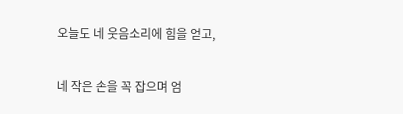오늘도 네 웃음소리에 힘을 얻고,

네 작은 손을 꼭 잡으며 엄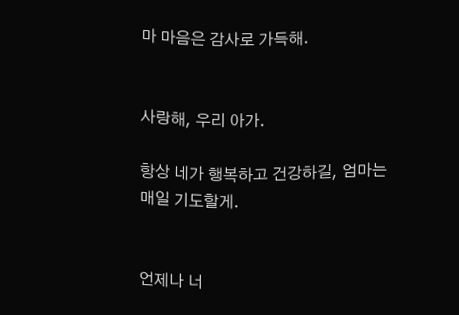마 마음은 감사로 가득해.


사랑해, 우리 아가.

항상 네가 행복하고 건강하길, 엄마는 매일 기도할게.


언제나 너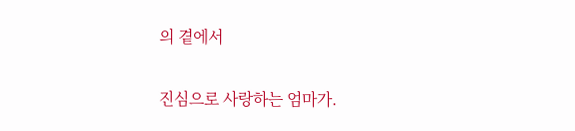의 곁에서

진심으로 사랑하는 엄마가.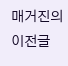매거진의 이전글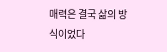매력은 결국 삶의 방식이었다